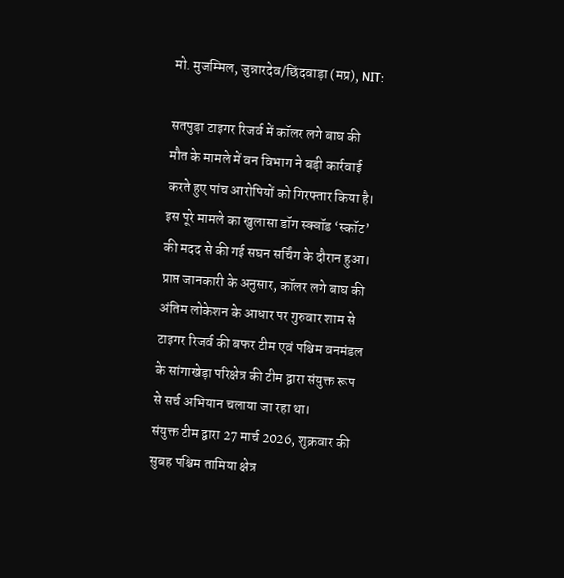मो. मुजम्मिल, जुन्नारदेव/छिंदवाड़ा (मप्र), NIT:

सतपुड़ा टाइगर रिजर्व में कॉलर लगे बाघ की मौत के मामले में वन विभाग ने बड़ी कार्रवाई करते हुए पांच आरोपियों को गिरफ्तार किया है। इस पूरे मामले का खुलासा डॉग स्क्वॉड ‘स्कॉट’ की मदद से की गई सघन सर्चिंग के दौरान हुआ।
प्राप्त जानकारी के अनुसार, कॉलर लगे बाघ की अंतिम लोकेशन के आधार पर गुरुवार शाम से टाइगर रिजर्व की बफर टीम एवं पश्चिम वनमंडल के सांगाखेड़ा परिक्षेत्र की टीम द्वारा संयुक्त रूप से सर्च अभियान चलाया जा रहा था।
संयुक्त टीम द्वारा 27 मार्च 2026, शुक्रवार की सुबह पश्चिम तामिया क्षेत्र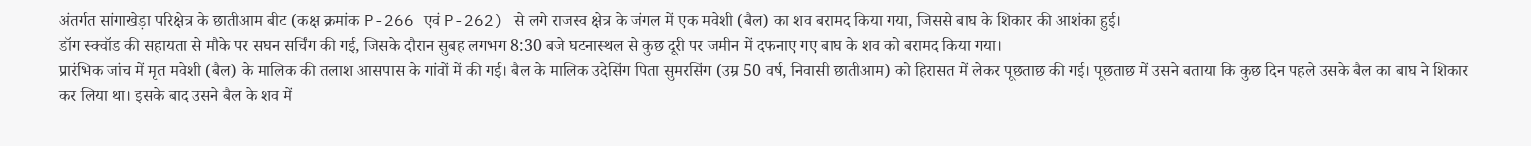अंतर्गत सांगाखेड़ा परिक्षेत्र के छातीआम बीट (कक्ष क्रमांक P-266 एवं P-262) से लगे राजस्व क्षेत्र के जंगल में एक मवेशी (बैल) का शव बरामद किया गया, जिससे बाघ के शिकार की आशंका हुई।
डॉग स्क्वॉड की सहायता से मौके पर सघन सर्चिंग की गई, जिसके दौरान सुबह लगभग 8:30 बजे घटनास्थल से कुछ दूरी पर जमीन में दफनाए गए बाघ के शव को बरामद किया गया।
प्रारंभिक जांच में मृत मवेशी (बैल) के मालिक की तलाश आसपास के गांवों में की गई। बैल के मालिक उदेसिंग पिता सुमरसिंग (उम्र 50 वर्ष, निवासी छातीआम) को हिरासत में लेकर पूछताछ की गई। पूछताछ में उसने बताया कि कुछ दिन पहले उसके बैल का बाघ ने शिकार कर लिया था। इसके बाद उसने बैल के शव में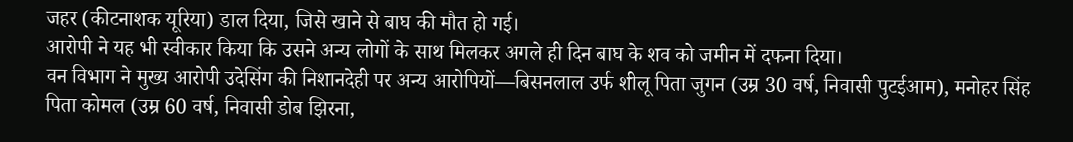जहर (कीटनाशक यूरिया) डाल दिया, जिसे खाने से बाघ की मौत हो गई।
आरोपी ने यह भी स्वीकार किया कि उसने अन्य लोगों के साथ मिलकर अगले ही दिन बाघ के शव को जमीन में दफना दिया।
वन विभाग ने मुख्य आरोपी उदेसिंग की निशानदेही पर अन्य आरोपियों—बिसनलाल उर्फ शीलू पिता जुगन (उम्र 30 वर्ष, निवासी पुटईआम), मनोहर सिंह पिता कोमल (उम्र 60 वर्ष, निवासी डोब झिरना,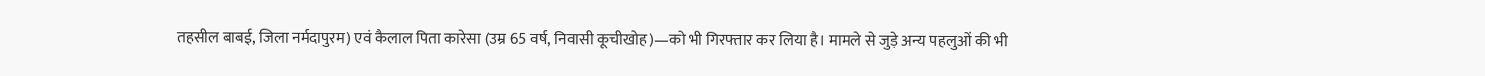तहसील बाबई, जिला नर्मदापुरम) एवं कैलाल पिता कारेसा (उम्र 65 वर्ष, निवासी कूचीखोह)—को भी गिरफ्तार कर लिया है। मामले से जुड़े अन्य पहलुओं की भी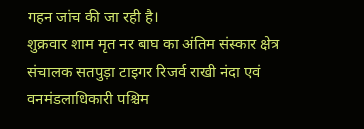गहन जांच की जा रही है।
शुक्रवार शाम मृत नर बाघ का अंतिम संस्कार क्षेत्र संचालक सतपुड़ा टाइगर रिजर्व राखी नंदा एवं वनमंडलाधिकारी पश्चिम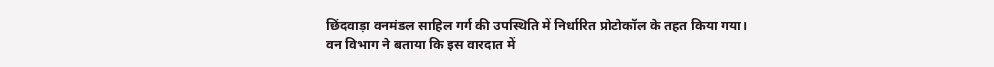छिंदवाड़ा वनमंडल साहिल गर्ग की उपस्थिति में निर्धारित प्रोटोकॉल के तहत किया गया।
वन विभाग ने बताया कि इस वारदात में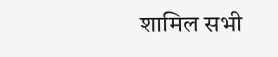शामिल सभी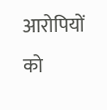आरोपियों को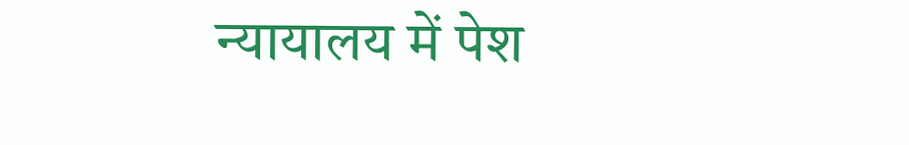न्यायालय में पेश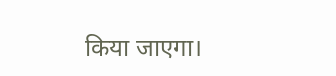किया जाएगा।